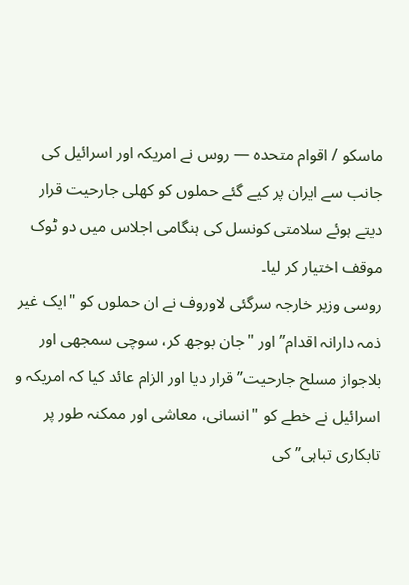ماسکو / اقوام متحدہ — روس نے امریکہ اور اسرائیل کی جانب سے ایران پر کیے گئے حملوں کو کھلی جارحیت قرار دیتے ہوئے سلامتی کونسل کی ہنگامی اجلاس میں دو ٹوک موقف اختیار کر لیا۔
روسی وزیر خارجہ سرگئی لاوروف نے ان حملوں کو "ایک غیر ذمہ دارانہ اقدام” اور "جان بوجھ کر، سوچی سمجھی اور بلاجواز مسلح جارحیت” قرار دیا اور الزام عائد کیا کہ امریکہ و اسرائیل نے خطے کو "انسانی، معاشی اور ممکنہ طور پر تابکاری تباہی” کی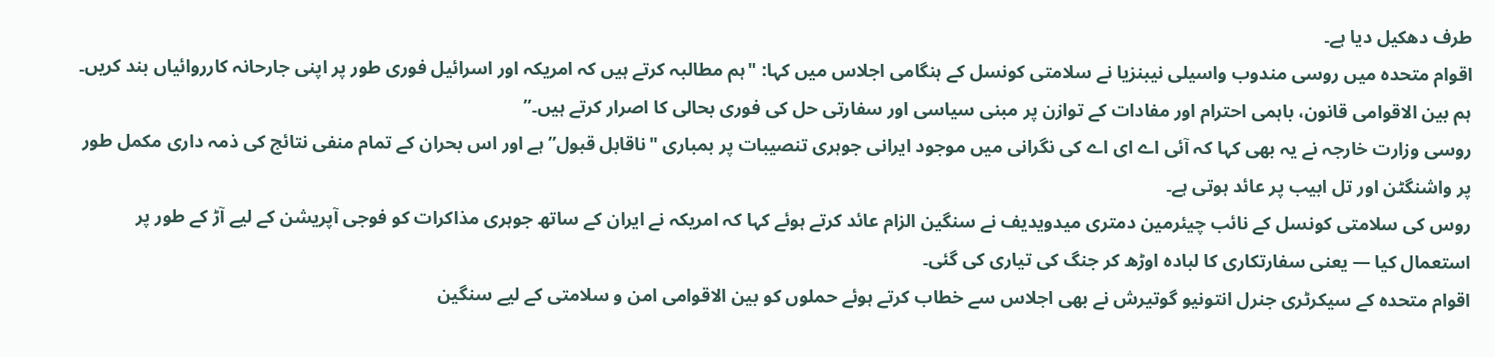طرف دھکیل دیا ہے۔
اقوام متحدہ میں روسی مندوب واسیلی نیبنزیا نے سلامتی کونسل کے ہنگامی اجلاس میں کہا: "ہم مطالبہ کرتے ہیں کہ امریکہ اور اسرائیل فوری طور پر اپنی جارحانہ کارروائیاں بند کریں۔ ہم بین الاقوامی قانون، باہمی احترام اور مفادات کے توازن پر مبنی سیاسی اور سفارتی حل کی فوری بحالی کا اصرار کرتے ہیں۔”
روسی وزارت خارجہ نے یہ بھی کہا کہ آئی اے ای اے کی نگرانی میں موجود ایرانی جوہری تنصیبات پر بمباری "ناقابل قبول” ہے اور اس بحران کے تمام منفی نتائج کی ذمہ داری مکمل طور پر واشنگٹن اور تل ابیب پر عائد ہوتی ہے۔
روس کی سلامتی کونسل کے نائب چیئرمین دمتری میدویدیف نے سنگین الزام عائد کرتے ہوئے کہا کہ امریکہ نے ایران کے ساتھ جوہری مذاکرات کو فوجی آپریشن کے لیے آڑ کے طور پر استعمال کیا — یعنی سفارتکاری کا لبادہ اوڑھ کر جنگ کی تیاری کی گئی۔
اقوام متحدہ کے سیکرٹری جنرل انتونیو گوتیرش نے بھی اجلاس سے خطاب کرتے ہوئے حملوں کو بین الاقوامی امن و سلامتی کے لیے سنگین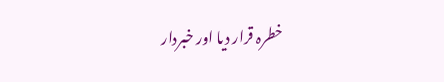خطرہ قرار دیا اور خبردار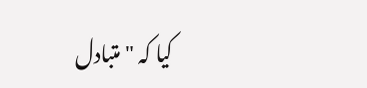کیا کہ "متبادل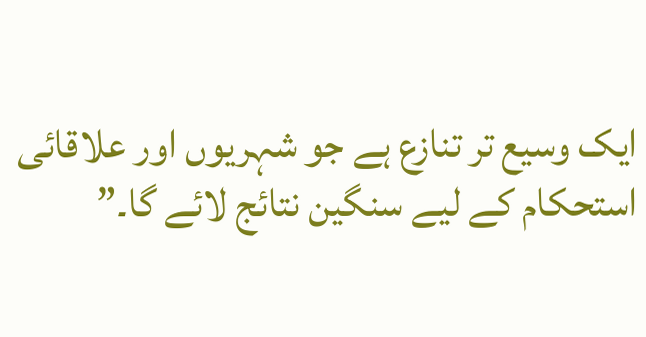ایک وسیع تر تنازع ہے جو شہریوں اور علاقائی استحکام کے لیے سنگین نتائج لائے گا۔”